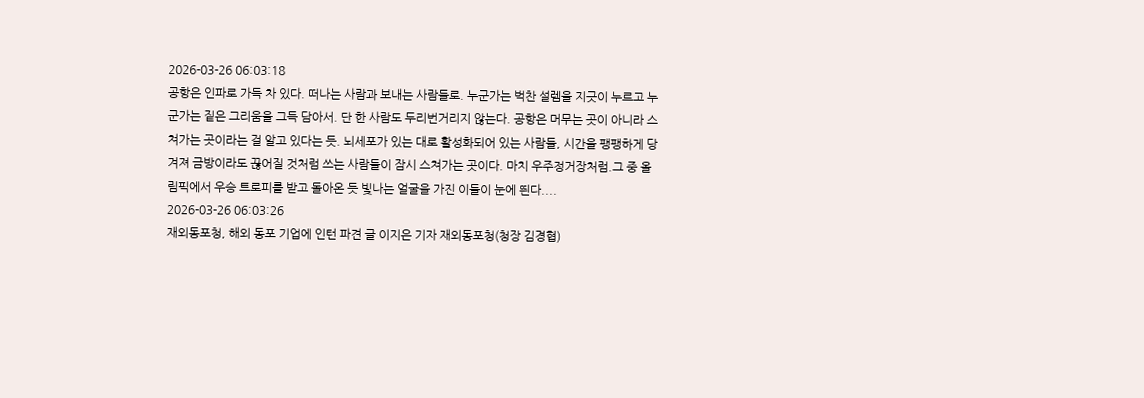2026-03-26 06:03:18
공항은 인파로 가득 차 있다. 떠나는 사람과 보내는 사람들로. 누군가는 벅찬 설렘을 지긋이 누르고 누군가는 짙은 그리움을 그득 담아서. 단 한 사람도 두리번거리지 않는다. 공항은 머무는 곳이 아니라 스쳐가는 곳이라는 걸 알고 있다는 듯. 뇌세포가 있는 대로 활성화되어 있는 사람들, 시간을 팽팽하게 당겨져 금방이라도 끊어질 것처럼 쓰는 사람들이 잠시 스쳐가는 곳이다. 마치 우주정거장처럼.그 중 올림픽에서 우승 트로피를 받고 돌아온 듯 빛나는 얼굴을 가진 이들이 눈에 띈다....
2026-03-26 06:03:26
재외동포청, 해외 동포 기업에 인턴 파견 글 이지은 기자 재외동포청(청장 김경협)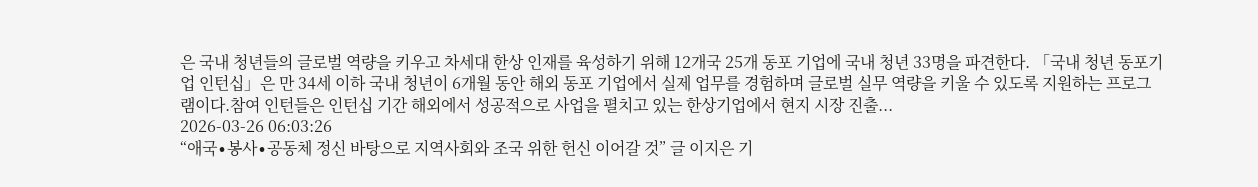은 국내 청년들의 글로벌 역량을 키우고 차세대 한상 인재를 육성하기 위해 12개국 25개 동포 기업에 국내 청년 33명을 파견한다. 「국내 청년 동포기업 인턴십」은 만 34세 이하 국내 청년이 6개월 동안 해외 동포 기업에서 실제 업무를 경험하며 글로벌 실무 역량을 키울 수 있도록 지원하는 프로그램이다.참여 인턴들은 인턴십 기간 해외에서 성공적으로 사업을 펼치고 있는 한상기업에서 현지 시장 진출...
2026-03-26 06:03:26
“애국∙봉사∙공동체 정신 바탕으로 지역사회와 조국 위한 헌신 이어갈 것” 글 이지은 기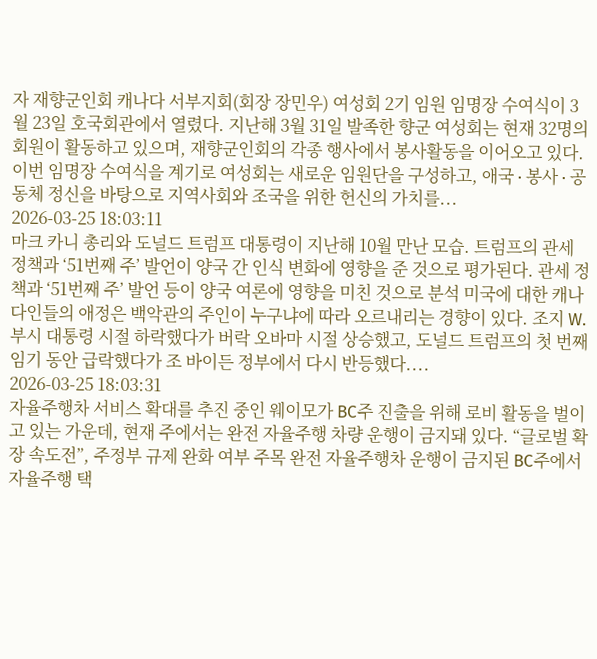자 재향군인회 캐나다 서부지회(회장 장민우) 여성회 2기 임원 임명장 수여식이 3월 23일 호국회관에서 열렸다. 지난해 3월 31일 발족한 향군 여성회는 현재 32명의 회원이 활동하고 있으며, 재향군인회의 각종 행사에서 봉사활동을 이어오고 있다. 이번 임명장 수여식을 계기로 여성회는 새로운 임원단을 구성하고, 애국 ∙ 봉사 ∙ 공동체 정신을 바탕으로 지역사회와 조국을 위한 헌신의 가치를...
2026-03-25 18:03:11
마크 카니 총리와 도널드 트럼프 대통령이 지난해 10월 만난 모습. 트럼프의 관세 정책과 ‘51번째 주’ 발언이 양국 간 인식 변화에 영향을 준 것으로 평가된다. 관세 정책과 ‘51번째 주’ 발언 등이 양국 여론에 영향을 미친 것으로 분석 미국에 대한 캐나다인들의 애정은 백악관의 주인이 누구냐에 따라 오르내리는 경향이 있다. 조지 W. 부시 대통령 시절 하락했다가 버락 오바마 시절 상승했고, 도널드 트럼프의 첫 번째 임기 동안 급락했다가 조 바이든 정부에서 다시 반등했다....
2026-03-25 18:03:31
자율주행차 서비스 확대를 추진 중인 웨이모가 BC주 진출을 위해 로비 활동을 벌이고 있는 가운데, 현재 주에서는 완전 자율주행 차량 운행이 금지돼 있다. “글로벌 확장 속도전”, 주정부 규제 완화 여부 주목 완전 자율주행차 운행이 금지된 BC주에서 자율주행 택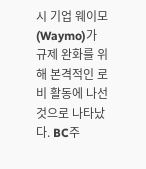시 기업 웨이모(Waymo)가 규제 완화를 위해 본격적인 로비 활동에 나선 것으로 나타났다. BC주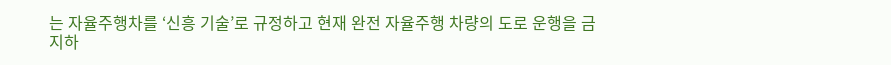는 자율주행차를 ‘신흥 기술’로 규정하고 현재 완전 자율주행 차량의 도로 운행을 금지하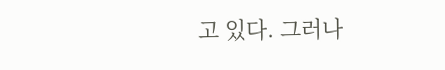고 있다. 그러나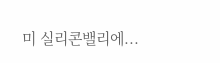미 실리콘밸리에...